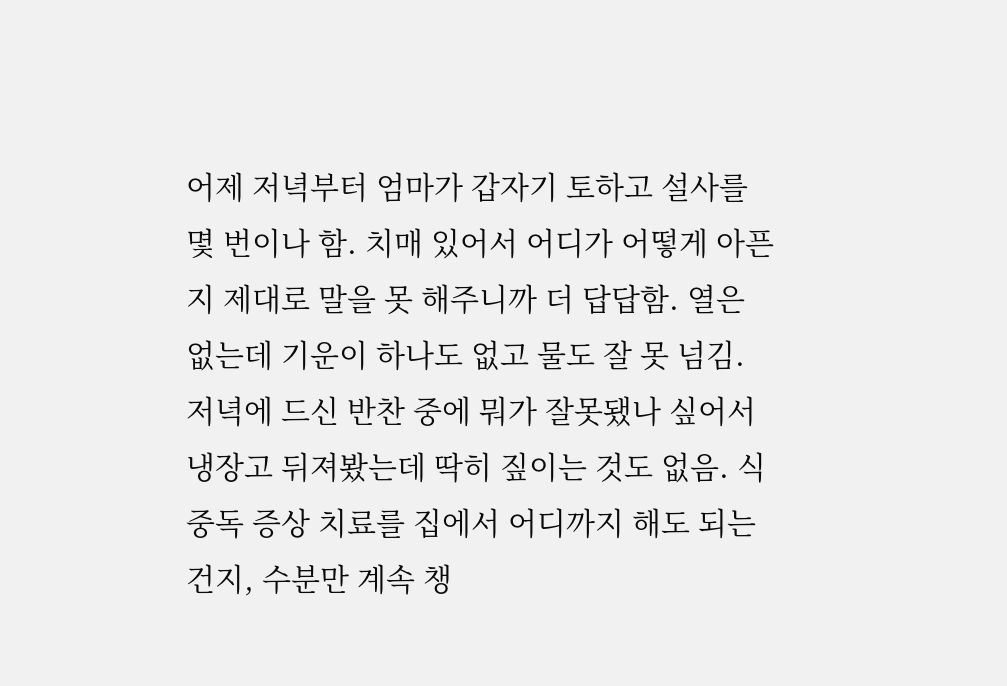어제 저녁부터 엄마가 갑자기 토하고 설사를 몇 번이나 함. 치매 있어서 어디가 어떻게 아픈지 제대로 말을 못 해주니까 더 답답함. 열은 없는데 기운이 하나도 없고 물도 잘 못 넘김. 저녁에 드신 반찬 중에 뭐가 잘못됐나 싶어서 냉장고 뒤져봤는데 딱히 짚이는 것도 없음. 식중독 증상 치료를 집에서 어디까지 해도 되는 건지, 수분만 계속 챙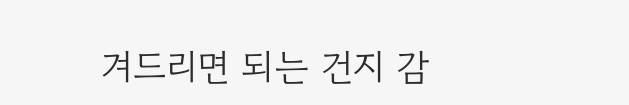겨드리면 되는 건지 감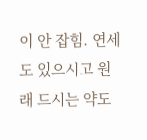이 안 잡힘. 연세도 있으시고 원래 드시는 약도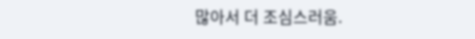많아서 더 조심스러움.